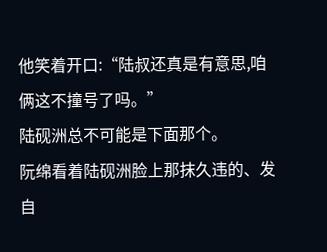他笑着开口:“陆叔还真是有意思,咱俩这不撞号了吗。”
陆砚洲总不可能是下面那个。
阮绵看着陆砚洲脸上那抹久违的、发自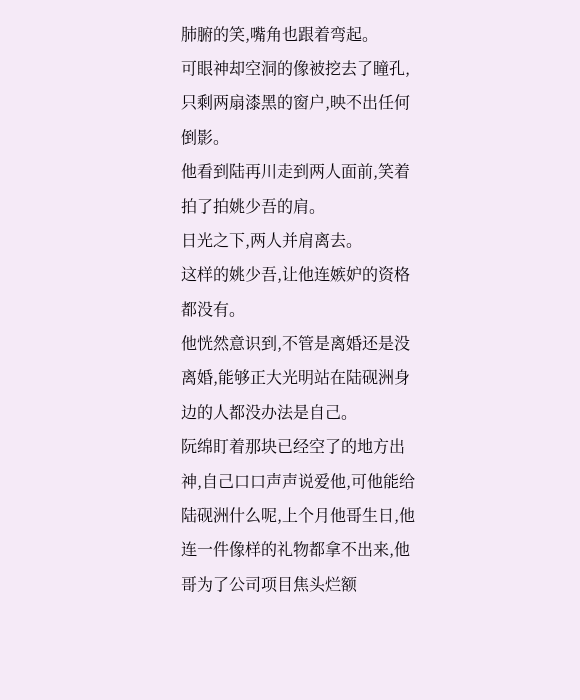肺腑的笑,嘴角也跟着弯起。
可眼神却空洞的像被挖去了瞳孔,只剩两扇漆黑的窗户,映不出任何倒影。
他看到陆再川走到两人面前,笑着拍了拍姚少吾的肩。
日光之下,两人并肩离去。
这样的姚少吾,让他连嫉妒的资格都没有。
他恍然意识到,不管是离婚还是没离婚,能够正大光明站在陆砚洲身边的人都没办法是自己。
阮绵盯着那块已经空了的地方出神,自己口口声声说爱他,可他能给陆砚洲什么呢,上个月他哥生日,他连一件像样的礼物都拿不出来,他哥为了公司项目焦头烂额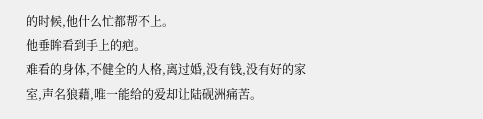的时候,他什么忙都帮不上。
他垂眸看到手上的疤。
难看的身体,不健全的人格,离过婚,没有钱,没有好的家室,声名狼藉,唯一能给的爱却让陆砚洲痛苦。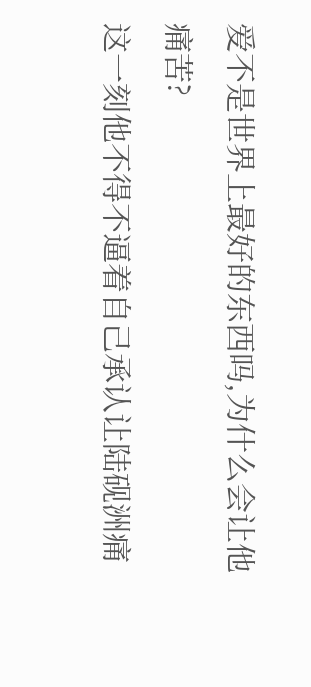爱不是世界上最好的东西吗,为什么会让他痛苦?
这一刻他不得不逼着自己承认让陆砚洲痛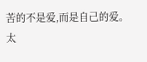苦的不是爱,而是自己的爱。
太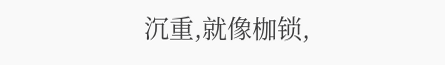沉重,就像枷锁,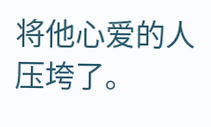将他心爱的人压垮了。